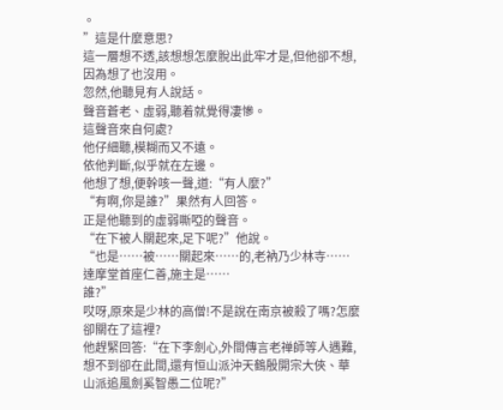。
”這是什麼意思?
這一層想不透,該想想怎麼脫出此牢才是,但他卻不想,因為想了也沒用。
忽然,他聽見有人說話。
聲音蒼老、虛弱,聽着就覺得凄慘。
這聲音來自何處?
他仔細聽,模糊而又不遠。
依他判斷,似乎就在左邊。
他想了想,便幹咳一聲,道:“有人麼?”
“有啊,你是誰?”果然有人回答。
正是他聽到的虛弱嘶啞的聲音。
“在下被人關起來,足下呢?”他說。
“也是……被……關起來……的,老衲乃少林寺……達摩堂首座仁善,施主是……
誰?”
哎呀,原來是少林的高僧!不是說在南京被殺了嗎?怎麼卻關在了這裡?
他趕緊回答:“在下李劍心,外間傳言老禅師等人遇難,想不到卻在此間,還有恒山派沖天鶴殷開宗大俠、華山派追風劍奚智愚二位呢?”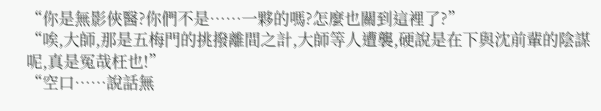“你是無影俠醫?你們不是……一夥的嗎?怎麼也關到這裡了?”
“唉,大師,那是五梅門的挑撥離間之計,大師等人遭襲,硬說是在下與沈前輩的陰謀呢,真是冤哉枉也!”
“空口……說話無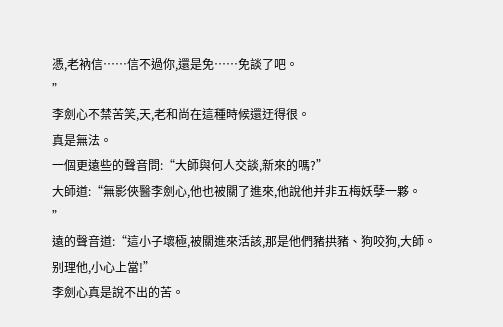憑,老衲信……信不過你,還是免……免談了吧。
”
李劍心不禁苦笑,天,老和尚在這種時候還迂得很。
真是無法。
一個更遠些的聲音問:“大師與何人交談,新來的嗎?”
大師道:“無影俠醫李劍心,他也被關了進來,他說他并非五梅妖孽一夥。
”
遠的聲音道:“這小子壞極,被關進來活該,那是他們豬拱豬、狗咬狗,大師。
别理他,小心上當!”
李劍心真是說不出的苦。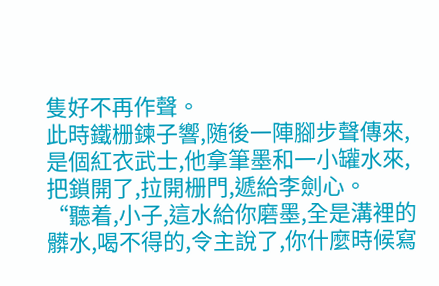隻好不再作聲。
此時鐵栅鍊子響,随後一陣腳步聲傳來,是個紅衣武士,他拿筆墨和一小罐水來,把鎖開了,拉開栅門,遞給李劍心。
“聽着,小子,這水給你磨墨,全是溝裡的髒水,喝不得的,令主說了,你什麼時候寫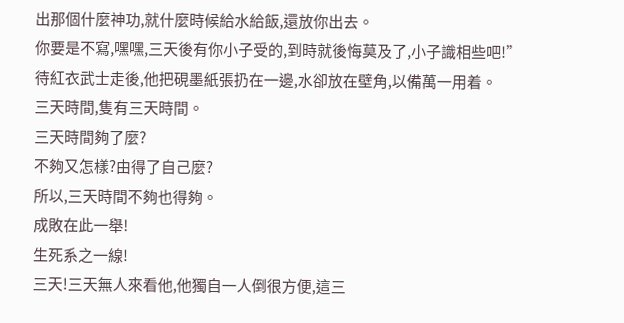出那個什麼神功,就什麼時候給水給飯,還放你出去。
你要是不寫,嘿嘿,三天後有你小子受的,到時就後悔莫及了,小子識相些吧!”
待紅衣武士走後,他把硯墨紙張扔在一邊,水卻放在壁角,以備萬一用着。
三天時間,隻有三天時間。
三天時間夠了麼?
不夠又怎樣?由得了自己麼?
所以,三天時間不夠也得夠。
成敗在此一舉!
生死系之一線!
三天!三天無人來看他,他獨自一人倒很方便,這三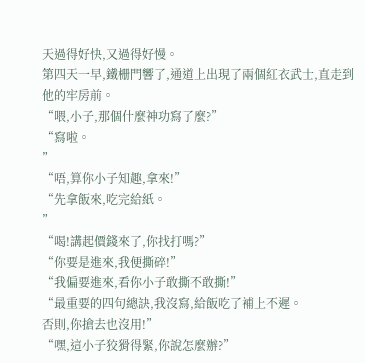天過得好快,又過得好慢。
第四天一早,鐵栅門響了,通道上出現了兩個紅衣武士,直走到他的牢房前。
“喂,小子,那個什麼神功寫了麼?”
“寫啦。
”
“唔,算你小子知趣,拿來!”
“先拿飯來,吃完給紙。
”
“喝!講起價錢來了,你找打嗎?”
“你要是進來,我便撕碎!”
“我偏要進來,看你小子敢撕不敢撕!”
“最重要的四句總訣,我沒寫,給飯吃了補上不遲。
否則,你搶去也沒用!”
“嘿,這小子狡猾得緊,你說怎麼辦?”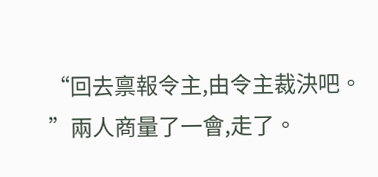“回去禀報令主,由令主裁決吧。
”兩人商量了一會,走了。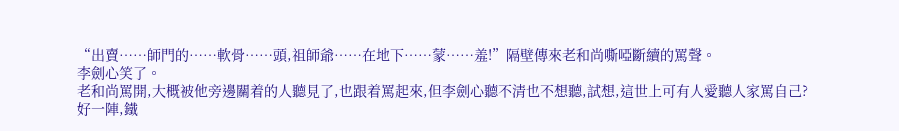“出賣……師門的……軟骨……頭,祖師爺……在地下……蒙……羞!”隔壁傳來老和尚嘶啞斷續的罵聲。
李劍心笑了。
老和尚罵開,大概被他旁邊關着的人聽見了,也跟着罵起來,但李劍心聽不清也不想聽,試想,這世上可有人愛聽人家罵自己?
好一陣,鐵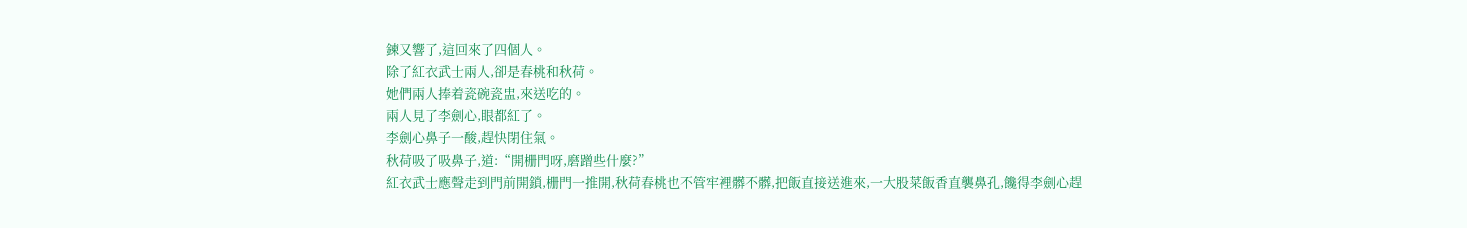鍊又響了,這回來了四個人。
除了紅衣武士兩人,卻是春桃和秋荷。
她們兩人捧着瓷碗瓷盅,來送吃的。
兩人見了李劍心,眼都紅了。
李劍心鼻子一酸,趕快閉住氣。
秋荷吸了吸鼻子,道:“開栅門呀,磨蹭些什麼?”
紅衣武士應聲走到門前開鎖,栅門一推開,秋荷春桃也不管牢裡髒不髒,把飯直接送進來,一大股菜飯香直襲鼻孔,饞得李劍心趕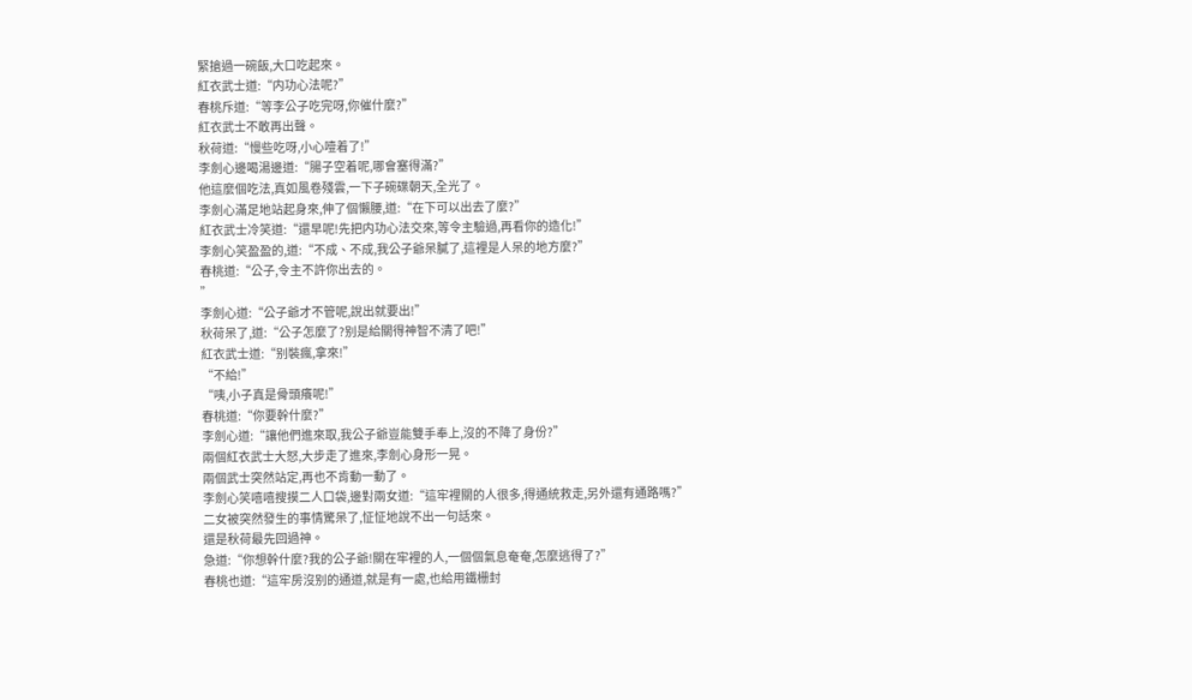緊搶過一碗飯,大口吃起來。
紅衣武士道:“内功心法呢?”
春桃斥道:“等李公子吃完呀,你催什麼?”
紅衣武士不敢再出聲。
秋荷道:“慢些吃呀,小心噎着了!”
李劍心邊喝湯邊道:“腸子空着呢,哪會塞得滿?”
他這麼個吃法,真如風卷殘雲,一下子碗碟朝天,全光了。
李劍心滿足地站起身來,伸了個懶腰,道:“在下可以出去了麼?”
紅衣武士冷笑道:“還早呢!先把内功心法交來,等令主驗過,再看你的造化!”
李劍心笑盈盈的,道:“不成、不成,我公子爺呆膩了,這裡是人呆的地方麼?”
春桃道:“公子,令主不許你出去的。
”
李劍心道:“公子爺才不管呢,說出就要出!”
秋荷呆了,道:“公子怎麼了?别是給關得神智不清了吧!”
紅衣武士道:“别裝瘋,拿來!”
“不給!”
“咦,小子真是骨頭癢呢!”
春桃道:“你要幹什麼?”
李劍心道:“讓他們進來取,我公子爺豈能雙手奉上,沒的不降了身份?”
兩個紅衣武士大怒,大步走了進來,李劍心身形一晃。
兩個武士突然站定,再也不肯動一動了。
李劍心笑嘻嘻搜摸二人口袋,邊對兩女道:“這牢裡關的人很多,得通統救走,另外還有通路嗎?”
二女被突然發生的事情驚呆了,怔怔地說不出一句話來。
還是秋荷最先回過神。
急道:“你想幹什麼?我的公子爺!關在牢裡的人,一個個氣息奄奄,怎麼逃得了?”
春桃也道:“這牢房沒别的通道,就是有一處,也給用鐵栅封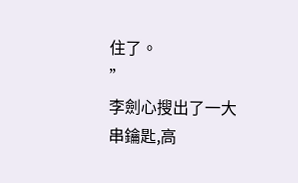住了。
”
李劍心搜出了一大串鑰匙,高